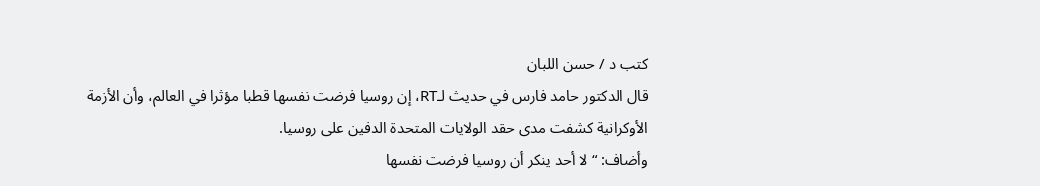كتب د / حسن اللبان
قال الدكتور حامد فارس في حديث لـRT، إن روسيا فرضت نفسها قطبا مؤثرا في العالم، وأن الأزمة الأوكرانية كشفت مدى حقد الولايات المتحدة الدفين على روسيا.
وأضاف: “لا أحد ينكر أن روسيا فرضت نفسها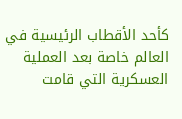كأحد الأقطاب الرئيسية في العالم خاصة بعد العملية العسكرية التي قامت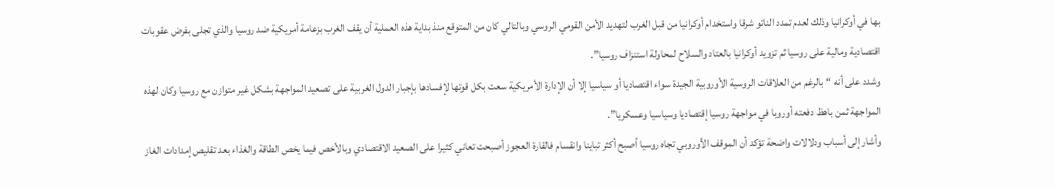بها في أوكرانيا وذلك لعدم تمدد الناتو شرقا واستخدام أوكرانيا من قبل الغرب لتهديد الأمن القومي الروسي وبالتالي كان من المتوقع منذ بداية هذه العملية أن يقف الغرب بزعامة أمريكية ضد روسيا والذي تجلى بفرض عقوبات اقتصادية ومالية على روسيا ثم تزويد أوكرانيا بالعتاد والسلاح لمحاولة استنزاف روسيا”.
وشدد على أنه “بالرغم من العلاقات الروسية الأوروبية الجيدة سواء اقتصاديا أو سياسيا إلا أن الإدارة الأمريكية سعت بكل قوتها لإفسادها بإجبار الدول الغربية على تصعيد المواجهة بشكل غير متوازن مع روسيا وكان لهذه المواجهة ثمن باهظ دفعته أوروبا في مواجهة روسيا إقتصاديا وسياسيا وعسكريا”.
وأشار إلى أسباب ودلالات واضحة تؤكد أن الموقف الأوروبي تجاه روسيا أصبح أكثر تباينا وانقسام فالقارة العجوز أصبحت تعاني كثيرا على الصعيد الاقتصادي وبالأخص فيما يخص الطاقة والغذاء بعد تقليص إمدادات الغاز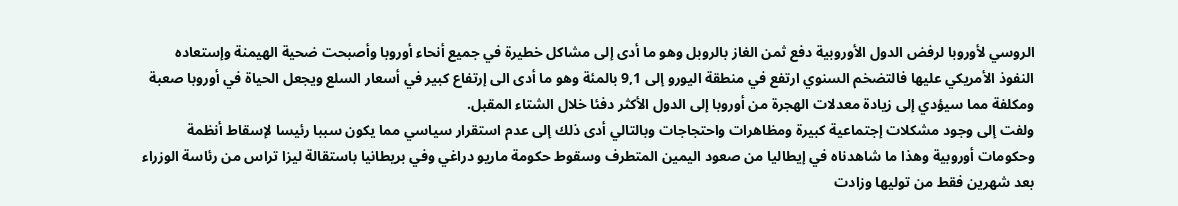الروسي لأوروبا لرفض الدول الأوروبية دفع ثمن الغاز بالروبل وهو ما أدى إلى مشاكل خطيرة في جميع أنحاء أوروبا وأصبحت ضحية الهيمنة وإستعاده النفوذ الأمريكي عليها فالتضخم السنوي ارتفع في منطقة اليورو إلى 9,1 بالمئة وهو ما أدى الى إرتفاع كبير في أسعار السلع ويجعل الحياة في أوروبا صعبة ومكلفة مما سيؤدي إلى زيادة معدلات الهجرة من أوروبا إلى الدول الأكثر دفئا خلال الشتاء المقبل.
ولفت إلى وجود مشكلات إجتماعية كبيرة ومظاهرات واحتجاجات وبالتالي أدى ذلك إلى عدم استقرار سياسي مما يكون سببا رئيسا لإسقاط أنظمة وحكومات أوروبية وهذا ما شاهدناه في إيطاليا من صعود اليمين المتطرف وسقوط حكومة ماريو دراغي وفي بريطانيا باستقالة ليزا تراس من رئاسة الوزراء بعد شهرين فقط من توليها وزادت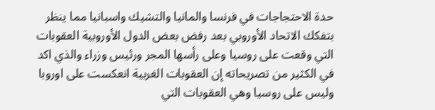حدة الاحتجاجات في فرنسا والمانيا والتشيك واسبانيا مما ينظر بتفكك الاتحاد الأوروبي بعد رفض بعض الدول الأوروبية العقوبات التي وقعت على روسيا وعلى رأسها المجر ورئيس وزراء والذي اكد في الكثير من تصريحاته إن العقوبات الغربية انعكست على اوروبا وليس على روسيا وهي العقوبات التي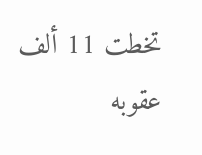تخطت 11 ألف عقوبه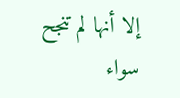إلا أنها لم تنجح سواء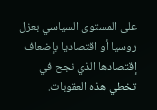على المستوى السياسي بعزل روسيا أو اقتصاديا بإضعاف إقتصادها الذي نجح في تخطي هذه العقوبات.